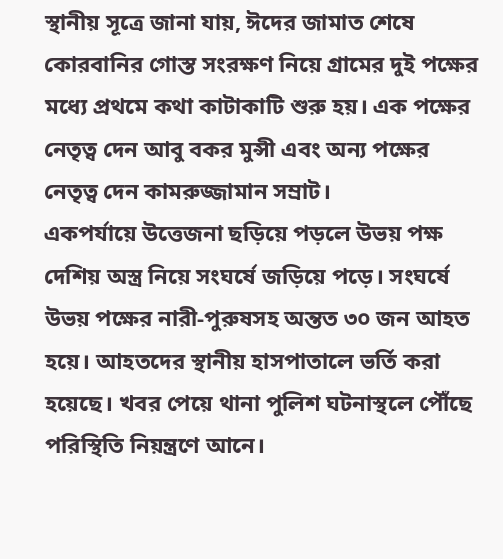স্থানীয় সূত্রে জানা যায়, ঈদের জামাত শেষে কোরবানির গোস্ত সংরক্ষণ নিয়ে গ্রামের দুই পক্ষের মধ্যে প্রথমে কথা কাটাকাটি শুরু হয়। এক পক্ষের নেতৃত্ব দেন আবু বকর মুন্সী এবং অন্য পক্ষের নেতৃত্ব দেন কামরুজ্জামান সম্রাট।
একপর্যায়ে উত্তেজনা ছড়িয়ে পড়লে উভয় পক্ষ দেশিয় অস্ত্র নিয়ে সংঘর্ষে জড়িয়ে পড়ে। সংঘর্ষে উভয় পক্ষের নারী-পুরুষসহ অন্তত ৩০ জন আহত হয়ে। আহতদের স্থানীয় হাসপাতালে ভর্তি করা হয়েছে। খবর পেয়ে থানা পুলিশ ঘটনাস্থলে পৌঁছে পরিস্থিতি নিয়ন্ত্রণে আনে।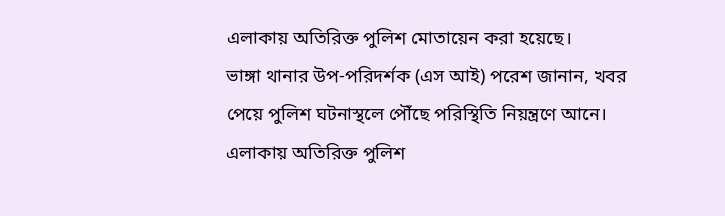এলাকায় অতিরিক্ত পুলিশ মোতায়েন করা হয়েছে।
ভাঙ্গা থানার উপ-পরিদর্শক (এস আই) পরেশ জানান, খবর পেয়ে পুলিশ ঘটনাস্থলে পৌঁছে পরিস্থিতি নিয়ন্ত্রণে আনে। এলাকায় অতিরিক্ত পুলিশ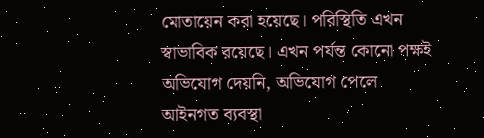মোতায়েন করা হয়েছে। পরিস্থিতি এখন স্বাভাবিক রয়েছে। এখন পর্যন্ত কোনো পক্ষই অভিযোগ দেয়নি, অভিযোগ পেলে আইনগত ব্যবস্থা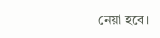নেয়া হবে।